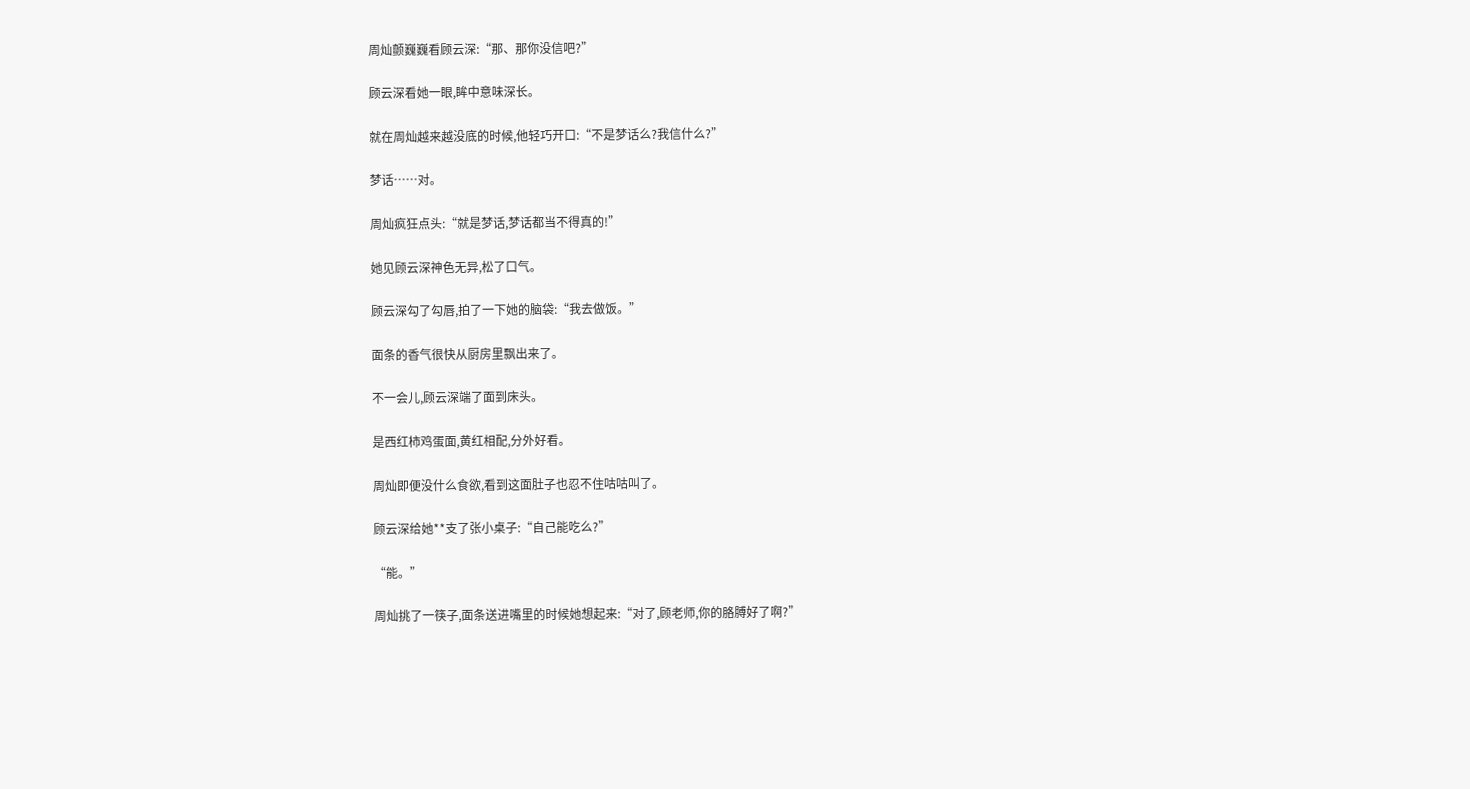周灿颤巍巍看顾云深:“那、那你没信吧?”

顾云深看她一眼,眸中意味深长。

就在周灿越来越没底的时候,他轻巧开口:“不是梦话么?我信什么?”

梦话……对。

周灿疯狂点头:“就是梦话,梦话都当不得真的!”

她见顾云深神色无异,松了口气。

顾云深勾了勾唇,拍了一下她的脑袋:“我去做饭。”

面条的香气很快从厨房里飘出来了。

不一会儿,顾云深端了面到床头。

是西红柿鸡蛋面,黄红相配,分外好看。

周灿即便没什么食欲,看到这面肚子也忍不住咕咕叫了。

顾云深给她**支了张小桌子:“自己能吃么?”

“能。”

周灿挑了一筷子,面条送进嘴里的时候她想起来:“对了,顾老师,你的胳膊好了啊?”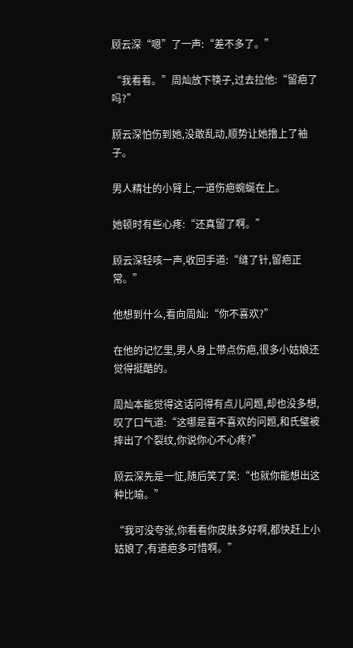顾云深“嗯”了一声:“差不多了。”

“我看看。”周灿放下筷子,过去拉他:“留疤了吗?”

顾云深怕伤到她,没敢乱动,顺势让她撸上了袖子。

男人精壮的小臂上,一道伤疤蜿蜒在上。

她顿时有些心疼:“还真留了啊。”

顾云深轻咳一声,收回手道:“缝了针,留疤正常。”

他想到什么,看向周灿:“你不喜欢?”

在他的记忆里,男人身上带点伤疤,很多小姑娘还觉得挺酷的。

周灿本能觉得这话问得有点儿问题,却也没多想,叹了口气道:“这哪是喜不喜欢的问题,和氏璧被摔出了个裂纹,你说你心不心疼?”

顾云深先是一怔,随后笑了笑:“也就你能想出这种比喻。”

“我可没夸张,你看看你皮肤多好啊,都快赶上小姑娘了,有道疤多可惜啊。”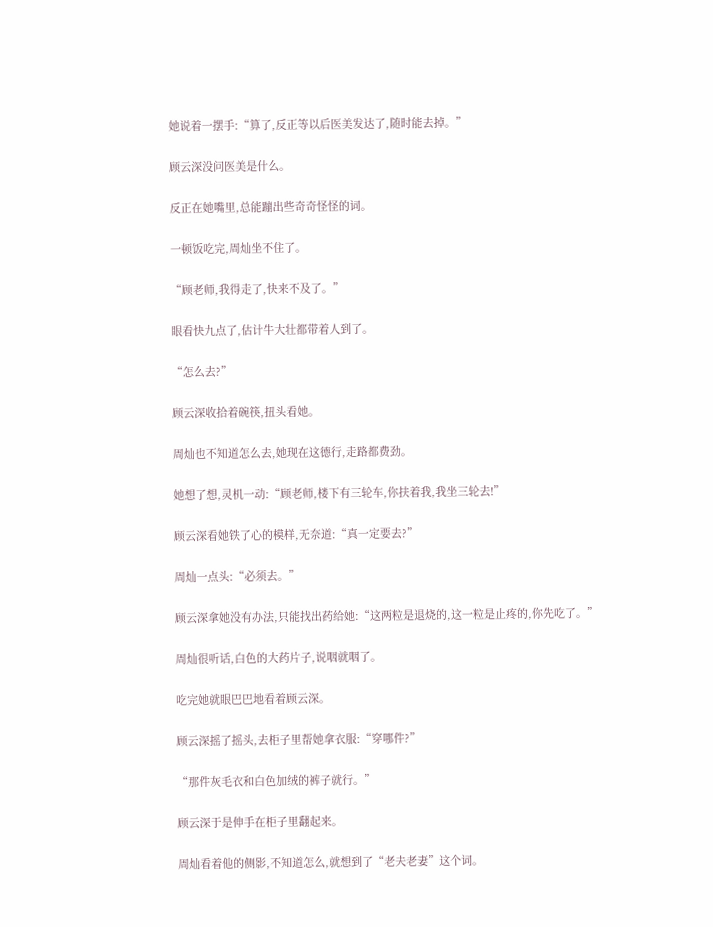她说着一摆手:“算了,反正等以后医美发达了,随时能去掉。”

顾云深没问医美是什么。

反正在她嘴里,总能蹦出些奇奇怪怪的词。

一顿饭吃完,周灿坐不住了。

“顾老师,我得走了,快来不及了。”

眼看快九点了,估计牛大壮都带着人到了。

“怎么去?”

顾云深收拾着碗筷,扭头看她。

周灿也不知道怎么去,她现在这德行,走路都费劲。

她想了想,灵机一动:“顾老师,楼下有三轮车,你扶着我,我坐三轮去!”

顾云深看她铁了心的模样,无奈道:“真一定要去?”

周灿一点头:“必须去。”

顾云深拿她没有办法,只能找出药给她:“这两粒是退烧的,这一粒是止疼的,你先吃了。”

周灿很听话,白色的大药片子,说咽就咽了。

吃完她就眼巴巴地看着顾云深。

顾云深摇了摇头,去柜子里帮她拿衣服:“穿哪件?”

“那件灰毛衣和白色加绒的裤子就行。”

顾云深于是伸手在柜子里翻起来。

周灿看着他的侧影,不知道怎么,就想到了“老夫老妻”这个词。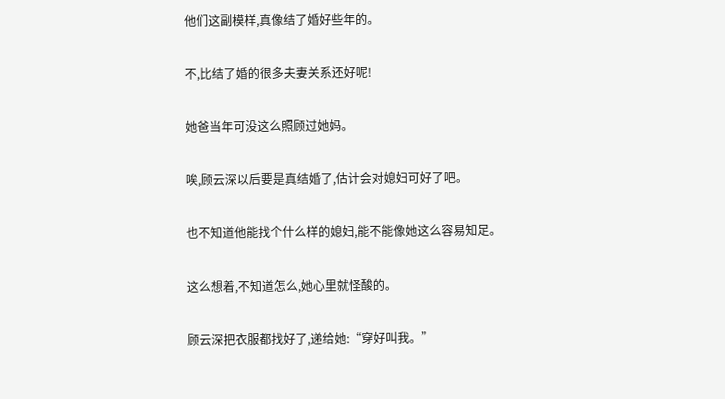他们这副模样,真像结了婚好些年的。

不,比结了婚的很多夫妻关系还好呢!

她爸当年可没这么照顾过她妈。

唉,顾云深以后要是真结婚了,估计会对媳妇可好了吧。

也不知道他能找个什么样的媳妇,能不能像她这么容易知足。

这么想着,不知道怎么,她心里就怪酸的。

顾云深把衣服都找好了,递给她:“穿好叫我。”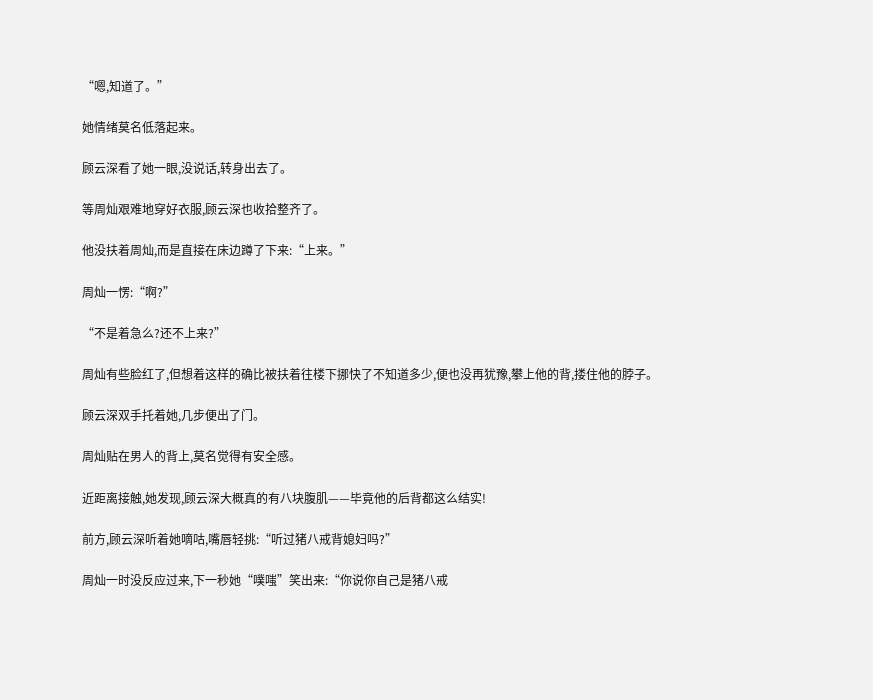“嗯,知道了。”

她情绪莫名低落起来。

顾云深看了她一眼,没说话,转身出去了。

等周灿艰难地穿好衣服,顾云深也收拾整齐了。

他没扶着周灿,而是直接在床边蹲了下来:“上来。”

周灿一愣:“啊?”

“不是着急么?还不上来?”

周灿有些脸红了,但想着这样的确比被扶着往楼下挪快了不知道多少,便也没再犹豫,攀上他的背,搂住他的脖子。

顾云深双手托着她,几步便出了门。

周灿贴在男人的背上,莫名觉得有安全感。

近距离接触,她发现,顾云深大概真的有八块腹肌——毕竟他的后背都这么结实!

前方,顾云深听着她嘀咕,嘴唇轻挑:“听过猪八戒背媳妇吗?”

周灿一时没反应过来,下一秒她“噗嗤”笑出来:“你说你自己是猪八戒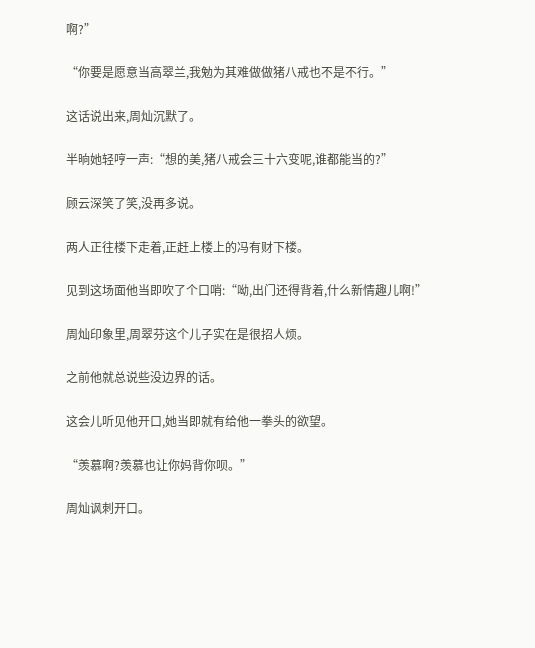啊?”

“你要是愿意当高翠兰,我勉为其难做做猪八戒也不是不行。”

这话说出来,周灿沉默了。

半晌她轻哼一声:“想的美,猪八戒会三十六变呢,谁都能当的?”

顾云深笑了笑,没再多说。

两人正往楼下走着,正赶上楼上的冯有财下楼。

见到这场面他当即吹了个口哨:“呦,出门还得背着,什么新情趣儿啊!”

周灿印象里,周翠芬这个儿子实在是很招人烦。

之前他就总说些没边界的话。

这会儿听见他开口,她当即就有给他一拳头的欲望。

“羡慕啊?羡慕也让你妈背你呗。”

周灿讽刺开口。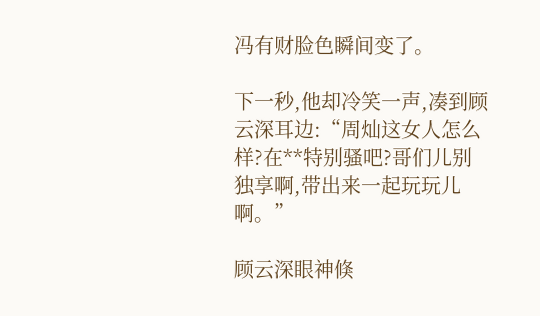冯有财脸色瞬间变了。

下一秒,他却冷笑一声,凑到顾云深耳边:“周灿这女人怎么样?在**特别骚吧?哥们儿别独享啊,带出来一起玩玩儿啊。”

顾云深眼神倏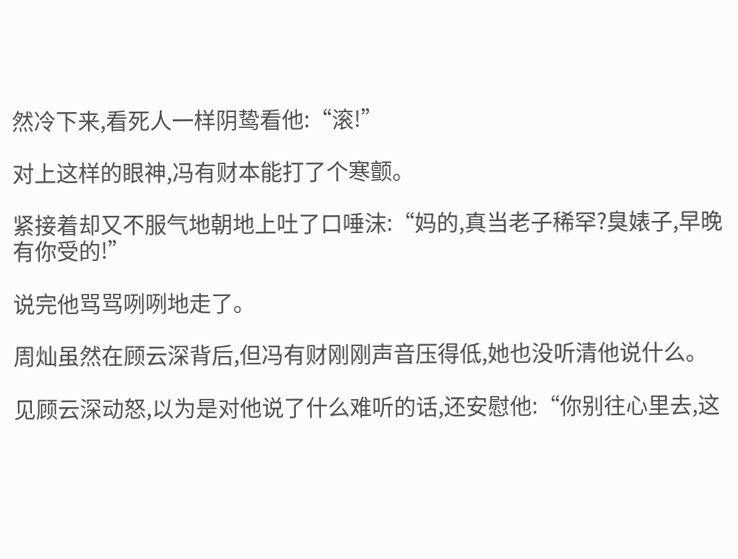然冷下来,看死人一样阴鸷看他:“滚!”

对上这样的眼神,冯有财本能打了个寒颤。

紧接着却又不服气地朝地上吐了口唾沫:“妈的,真当老子稀罕?臭婊子,早晚有你受的!”

说完他骂骂咧咧地走了。

周灿虽然在顾云深背后,但冯有财刚刚声音压得低,她也没听清他说什么。

见顾云深动怒,以为是对他说了什么难听的话,还安慰他:“你别往心里去,这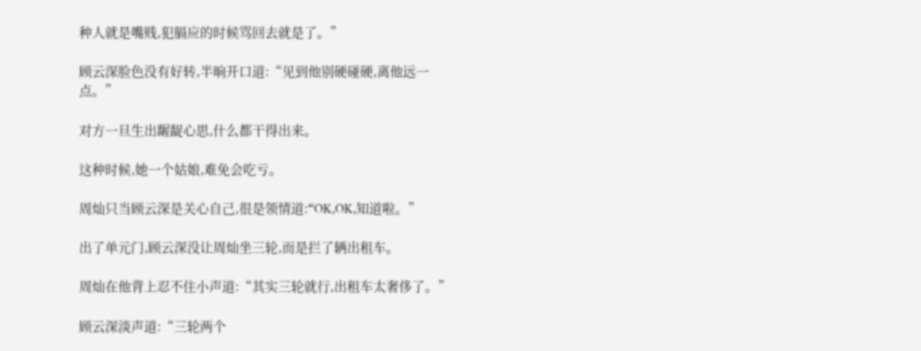种人就是嘴贱,犯膈应的时候骂回去就是了。”

顾云深脸色没有好转,半晌开口道:“见到他别硬碰硬,离他远一点。”

对方一旦生出龌龊心思,什么都干得出来。

这种时候,她一个姑娘,难免会吃亏。

周灿只当顾云深是关心自己,很是领情道:“OK,OK,知道啦。”

出了单元门,顾云深没让周灿坐三轮,而是拦了辆出租车。

周灿在他背上忍不住小声道:“其实三轮就行,出租车太奢侈了。”

顾云深淡声道:“三轮两个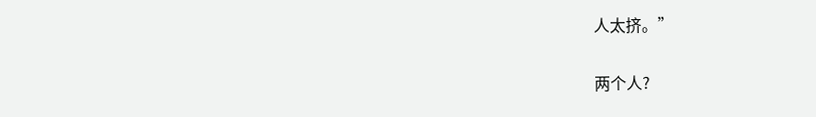人太挤。”

两个人?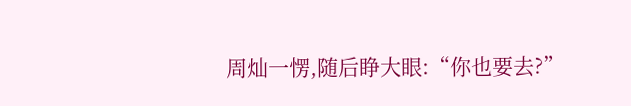周灿一愣,随后睁大眼:“你也要去?”